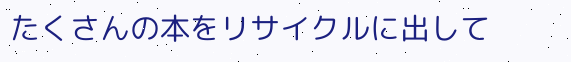たくさんの本をリサイクルに出して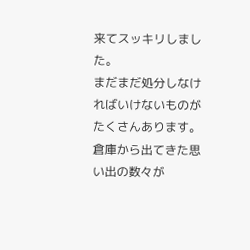来てスッキリしました。
まだまだ処分しなければいけないものがたくさんあります。
倉庫から出てきた思い出の数々が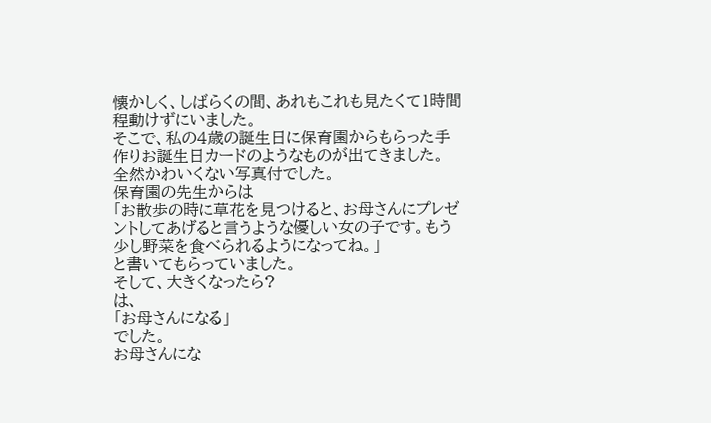懐かしく、しばらくの間、あれもこれも見たくて1時間程動けずにいました。
そこで、私の4歳の誕生日に保育園からもらった手作りお誕生日カードのようなものが出てきました。
全然かわいくない写真付でした。
保育園の先生からは
「お散歩の時に草花を見つけると、お母さんにプレゼントしてあげると言うような優しい女の子です。もう少し野菜を食べられるようになってね。」
と書いてもらっていました。
そして、大きくなったら?
は、
「お母さんになる」
でした。
お母さんにな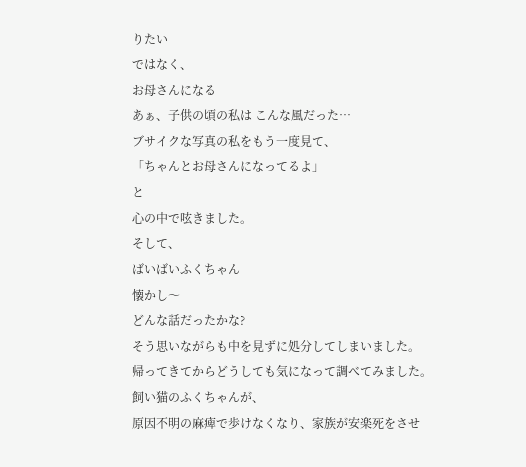りたい
ではなく、
お母さんになる
あぁ、子供の頃の私は こんな風だった…
ブサイクな写真の私をもう一度見て、
「ちゃんとお母さんになってるよ」
と
心の中で呟きました。
そして、
ばいばいふくちゃん
懐かし〜
どんな話だったかな?
そう思いながらも中を見ずに処分してしまいました。
帰ってきてからどうしても気になって調べてみました。
飼い猫のふくちゃんが、
原因不明の麻痺で歩けなくなり、家族が安楽死をさせ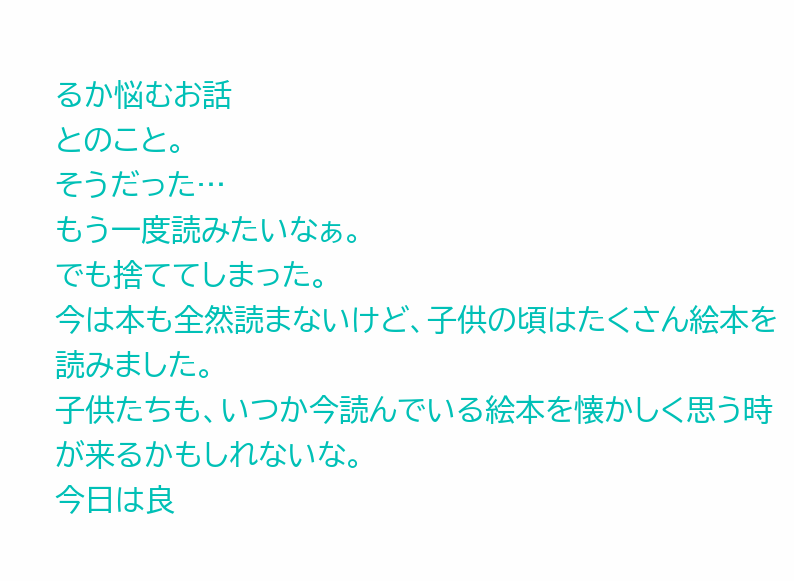るか悩むお話
とのこと。
そうだった…
もう一度読みたいなぁ。
でも捨ててしまった。
今は本も全然読まないけど、子供の頃はたくさん絵本を読みました。
子供たちも、いつか今読んでいる絵本を懐かしく思う時が来るかもしれないな。
今日は良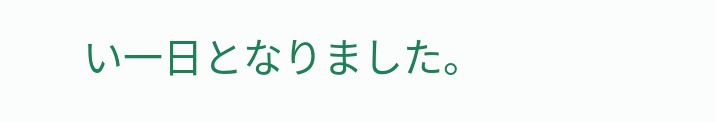い一日となりました。